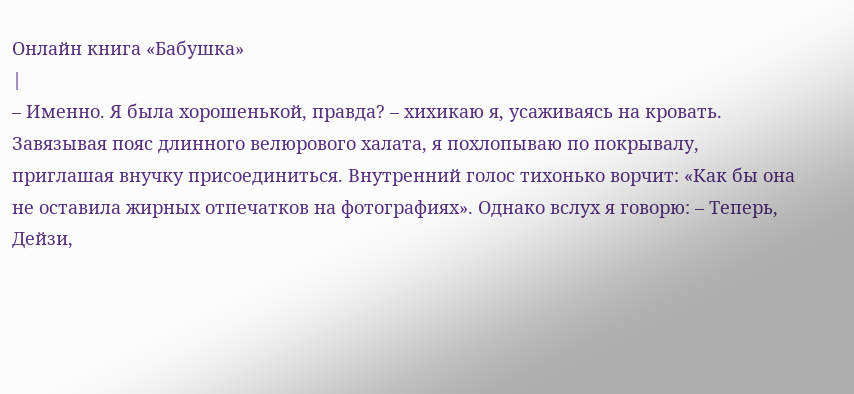Онлайн книга «Бабушка»
|
– Именно. Я была хорошенькой, правда? – хихикаю я, усаживаясь на кровать. Завязывая пояс длинного велюрового халата, я похлопываю по покрывалу, приглашая внучку присоединиться. Внутренний голос тихонько ворчит: «Как бы она не оставила жирных отпечатков на фотографиях». Однако вслух я говорю: – Теперь, Дейзи,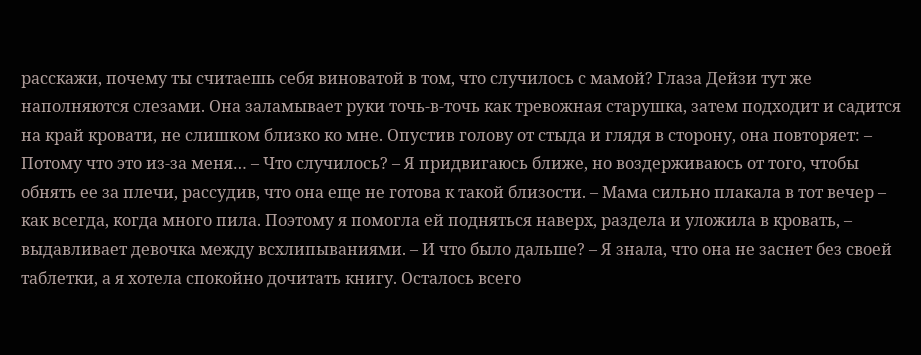расскажи, почему ты считаешь себя виноватой в том, что случилось с мамой? Глаза Дейзи тут же наполняются слезами. Она заламывает руки точь-в-точь как тревожная старушка, затем подходит и садится на край кровати, не слишком близко ко мне. Опустив голову от стыда и глядя в сторону, она повторяет: – Потому что это из-за меня… – Что случилось? – Я придвигаюсь ближе, но воздерживаюсь от того, чтобы обнять ее за плечи, рассудив, что она еще не готова к такой близости. – Мама сильно плакала в тот вечер – как всегда, когда много пила. Поэтому я помогла ей подняться наверх, раздела и уложила в кровать, – выдавливает девочка между всхлипываниями. – И что было дальше? – Я знала, что она не заснет без своей таблетки, а я хотела спокойно дочитать книгу. Осталось всего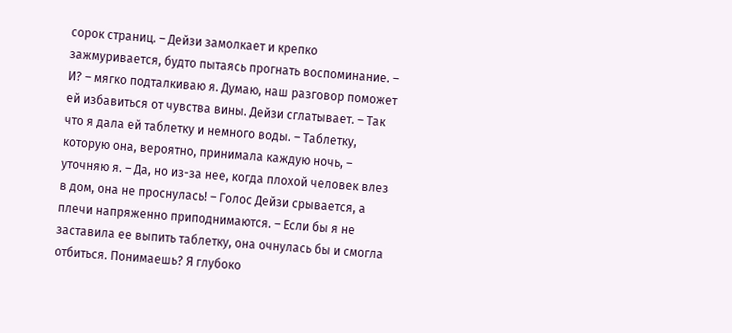сорок страниц. – Дейзи замолкает и крепко зажмуривается, будто пытаясь прогнать воспоминание. – И? – мягко подталкиваю я. Думаю, наш разговор поможет ей избавиться от чувства вины. Дейзи сглатывает. – Так что я дала ей таблетку и немного воды. – Таблетку, которую она, вероятно, принимала каждую ночь, – уточняю я. – Да, но из-за нее, когда плохой человек влез в дом, она не проснулась! – Голос Дейзи срывается, а плечи напряженно приподнимаются. – Если бы я не заставила ее выпить таблетку, она очнулась бы и смогла отбиться. Понимаешь? Я глубоко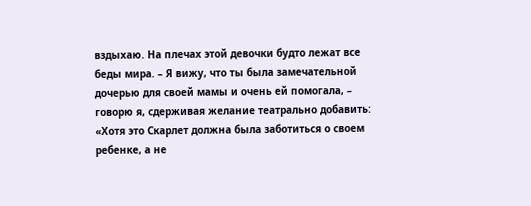вздыхаю. На плечах этой девочки будто лежат все беды мира. – Я вижу, что ты была замечательной дочерью для своей мамы и очень ей помогала, – говорю я, сдерживая желание театрально добавить: «Хотя это Скарлет должна была заботиться о своем ребенке, а не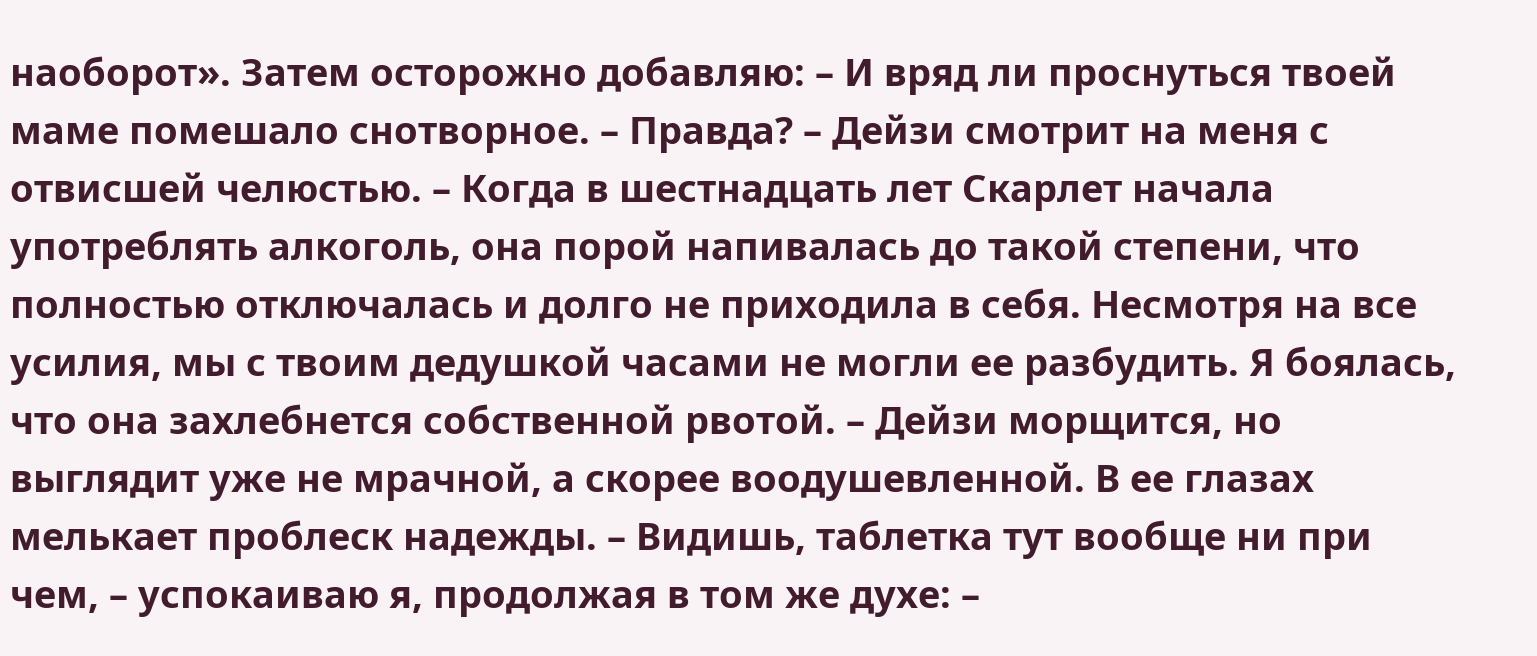наоборот». Затем осторожно добавляю: – И вряд ли проснуться твоей маме помешало снотворное. – Правда? – Дейзи смотрит на меня с отвисшей челюстью. – Когда в шестнадцать лет Скарлет начала употреблять алкоголь, она порой напивалась до такой степени, что полностью отключалась и долго не приходила в себя. Несмотря на все усилия, мы с твоим дедушкой часами не могли ее разбудить. Я боялась, что она захлебнется собственной рвотой. – Дейзи морщится, но выглядит уже не мрачной, а скорее воодушевленной. В ее глазах мелькает проблеск надежды. – Видишь, таблетка тут вообще ни при чем, – успокаиваю я, продолжая в том же духе: –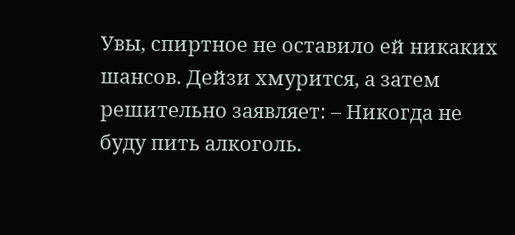Увы, спиртное не оставило ей никаких шансов. Дейзи хмурится, а затем решительно заявляет: – Никогда не буду пить алкоголь.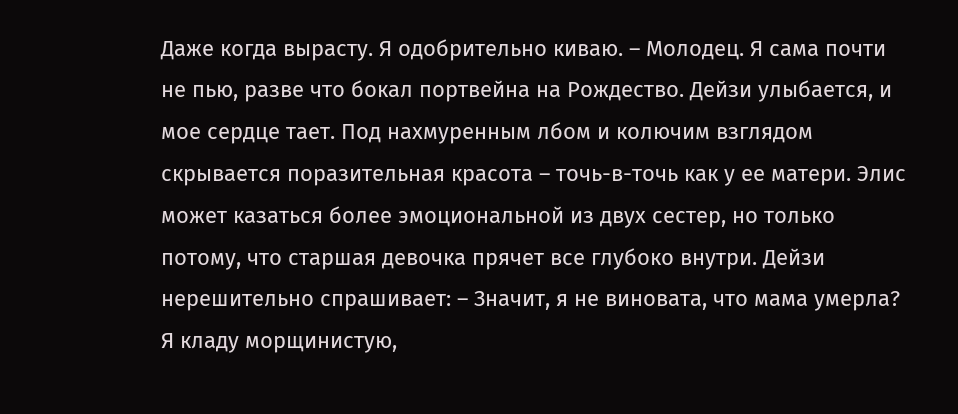Даже когда вырасту. Я одобрительно киваю. – Молодец. Я сама почти не пью, разве что бокал портвейна на Рождество. Дейзи улыбается, и мое сердце тает. Под нахмуренным лбом и колючим взглядом скрывается поразительная красота – точь-в-точь как у ее матери. Элис может казаться более эмоциональной из двух сестер, но только потому, что старшая девочка прячет все глубоко внутри. Дейзи нерешительно спрашивает: – Значит, я не виновата, что мама умерла? Я кладу морщинистую,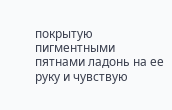покрытую пигментными пятнами ладонь на ее руку и чувствую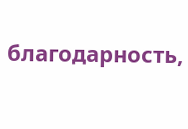благодарность,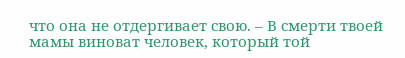что она не отдергивает свою. – В смерти твоей мамы виноват человек, который той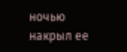ночью накрыл ее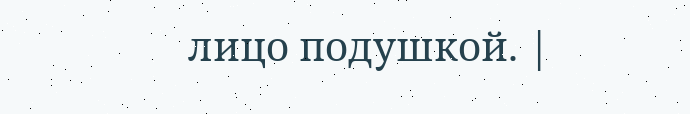лицо подушкой. |